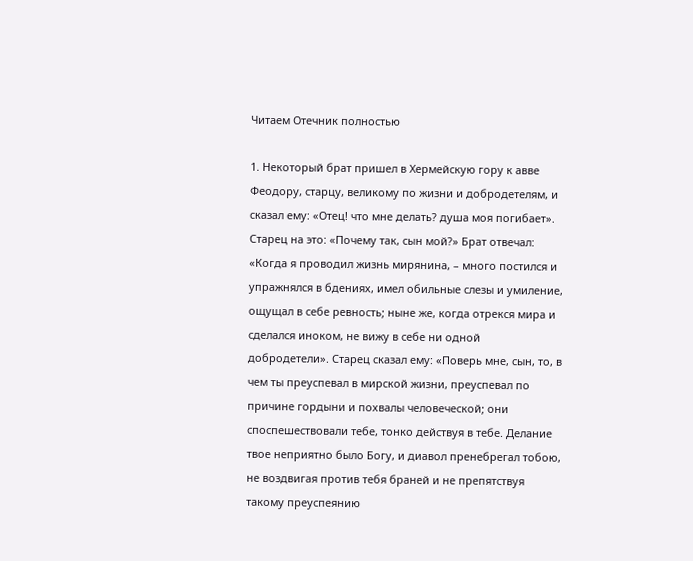Читаем Отечник полностью

1. Некоторый брат пришел в Хермейскую гору к авве Феодору, старцу, великому по жизни и добродетелям, и сказал ему: «Отец! что мне делать? душа моя погибает». Старец на это: «Почему так, сын мой?» Брат отвечал: «Когда я проводил жизнь мирянина, – много постился и упражнялся в бдениях, имел обильные слезы и умиление, ощущал в себе ревность; ныне же, когда отрекся мира и сделался иноком, не вижу в себе ни одной добродетели». Старец сказал ему: «Поверь мне, сын, то, в чем ты преуспевал в мирской жизни, преуспевал по причине гордыни и похвалы человеческой; они споспешествовали тебе, тонко действуя в тебе. Делание твое неприятно было Богу, и диавол пренебрегал тобою, не воздвигая против тебя браней и не препятствуя такому преуспеянию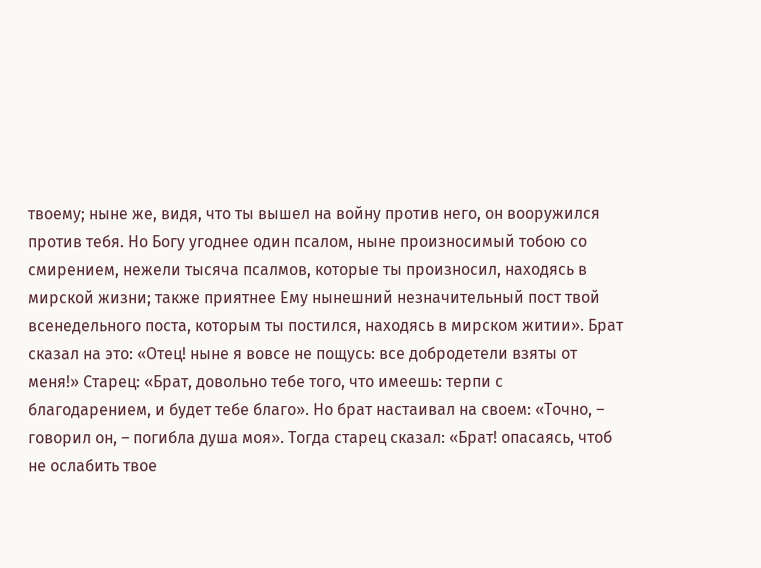твоему; ныне же, видя, что ты вышел на войну против него, он вооружился против тебя. Но Богу угоднее один псалом, ныне произносимый тобою со смирением, нежели тысяча псалмов, которые ты произносил, находясь в мирской жизни; также приятнее Ему нынешний незначительный пост твой всенедельного поста, которым ты постился, находясь в мирском житии». Брат сказал на это: «Отец! ныне я вовсе не пощусь: все добродетели взяты от меня!» Старец: «Брат, довольно тебе того, что имеешь: терпи с благодарением, и будет тебе благо». Но брат настаивал на своем: «Точно, – говорил он, – погибла душа моя». Тогда старец сказал: «Брат! опасаясь, чтоб не ослабить твое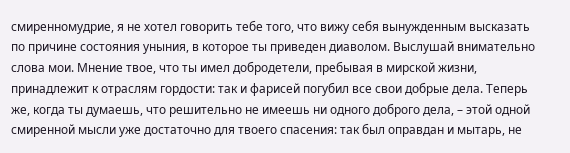смиренномудрие, я не хотел говорить тебе того, что вижу себя вынужденным высказать по причине состояния уныния, в которое ты приведен диаволом. Выслушай внимательно слова мои. Мнение твое, что ты имел добродетели, пребывая в мирской жизни, принадлежит к отраслям гордости: так и фарисей погубил все свои добрые дела. Теперь же, когда ты думаешь, что решительно не имеешь ни одного доброго дела, – этой одной смиренной мысли уже достаточно для твоего спасения: так был оправдан и мытарь, не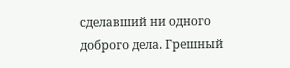сделавший ни одного доброго дела. Грешный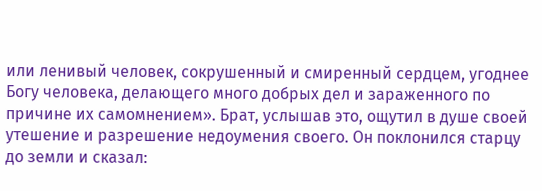или ленивый человек, сокрушенный и смиренный сердцем, угоднее Богу человека, делающего много добрых дел и зараженного по причине их самомнением». Брат, услышав это, ощутил в душе своей утешение и разрешение недоумения своего. Он поклонился старцу до земли и сказал: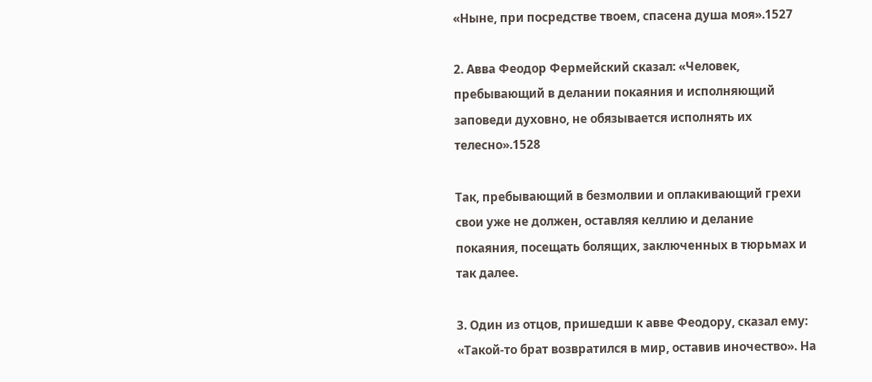«Ныне, при посредстве твоем, спасена душа моя».1527

2. Авва Феодор Фермейский сказал: «Человек, пребывающий в делании покаяния и исполняющий заповеди духовно, не обязывается исполнять их телесно».1528

Так, пребывающий в безмолвии и оплакивающий грехи свои уже не должен, оставляя келлию и делание покаяния, посещать болящих, заключенных в тюрьмах и так далее.

3. Один из отцов, пришедши к авве Феодору, сказал ему: «Такой-то брат возвратился в мир, оставив иночество». На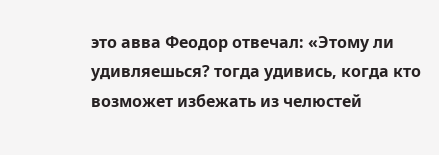это авва Феодор отвечал: «Этому ли удивляешься? тогда удивись, когда кто возможет избежать из челюстей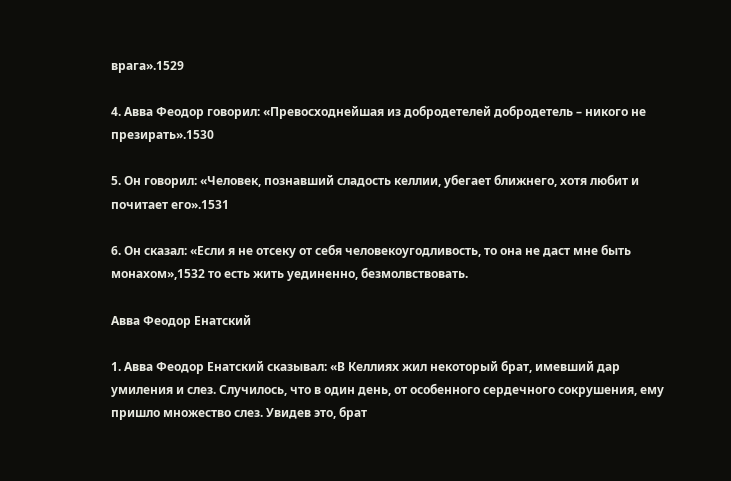врага».1529

4. Авва Феодор говорил: «Превосходнейшая из добродетелей добродетель – никого не презирать».1530

5. Он говорил: «Человек, познавший сладость келлии, убегает ближнего, хотя любит и почитает его».1531

6. Он сказал: «Если я не отсеку от себя человекоугодливость, то она не даст мне быть монахом»,1532 то есть жить уединенно, безмолвствовать.

Авва Феодор Енатский

1. Авва Феодор Енатский сказывал: «В Келлиях жил некоторый брат, имевший дар умиления и слез. Случилось, что в один день, от особенного сердечного сокрушения, ему пришло множество слез. Увидев это, брат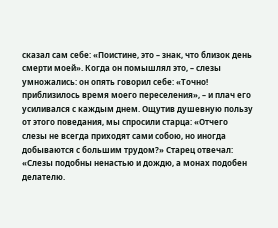сказал сам себе: «Поистине, это – знак, что близок день смерти моей». Когда он помышлял это, – слезы умножались: он опять говорил себе: «Точно! приблизилось время моего переселения», – и плач его усиливался с каждым днем. Ощутив душевную пользу от этого поведания, мы спросили старца: «Отчего слезы не всегда приходят сами собою, но иногда добываются с большим трудом?» Старец отвечал: «Слезы подобны ненастью и дождю, а монах подобен делателю.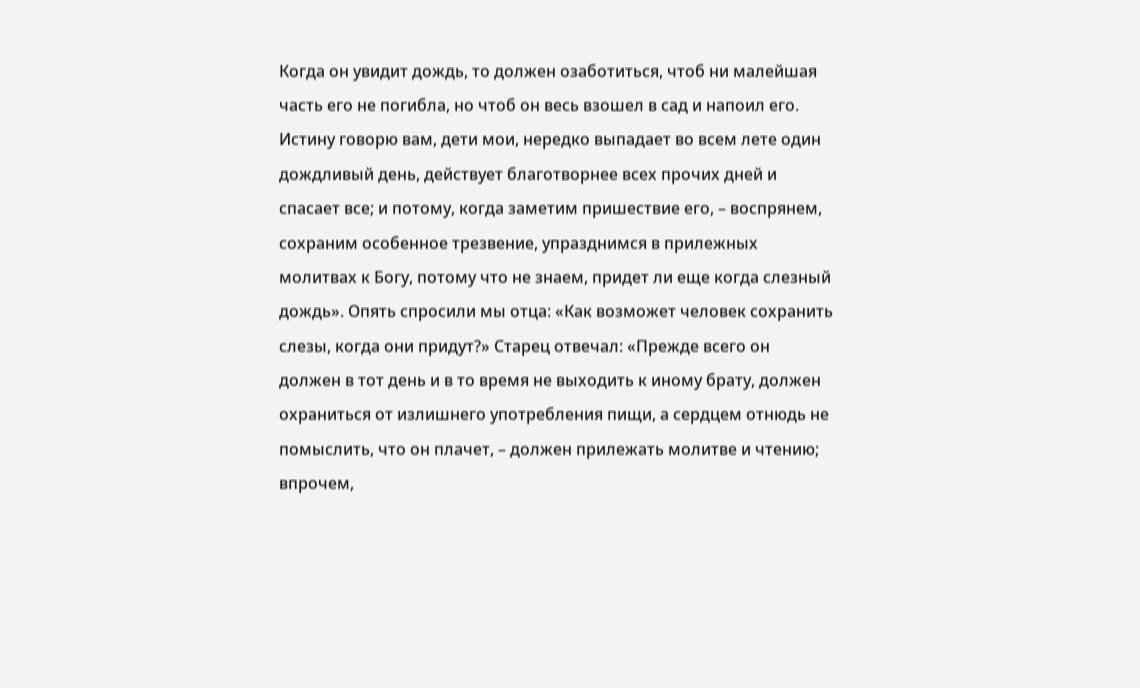Когда он увидит дождь, то должен озаботиться, чтоб ни малейшая часть его не погибла, но чтоб он весь взошел в сад и напоил его. Истину говорю вам, дети мои, нередко выпадает во всем лете один дождливый день, действует благотворнее всех прочих дней и спасает все; и потому, когда заметим пришествие его, – воспрянем, сохраним особенное трезвение, упразднимся в прилежных молитвах к Богу, потому что не знаем, придет ли еще когда слезный дождь». Опять спросили мы отца: «Как возможет человек сохранить слезы, когда они придут?» Старец отвечал: «Прежде всего он должен в тот день и в то время не выходить к иному брату, должен охраниться от излишнего употребления пищи, а сердцем отнюдь не помыслить, что он плачет, – должен прилежать молитве и чтению; впрочем,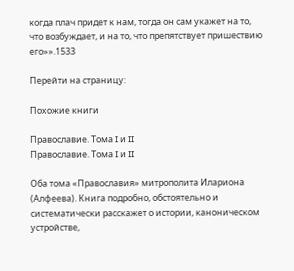когда плач придет к нам, тогда он сам укажет на то, что возбуждает, и на то, что препятствует пришествию его»».1533

Перейти на страницу:

Похожие книги

Православие. Тома I и II
Православие. Тома I и II

Оба тома «Православия» митрополита Илариона (Алфеева). Книга подробно, обстоятельно и систематически расскажет о истории, каноническом устройстве,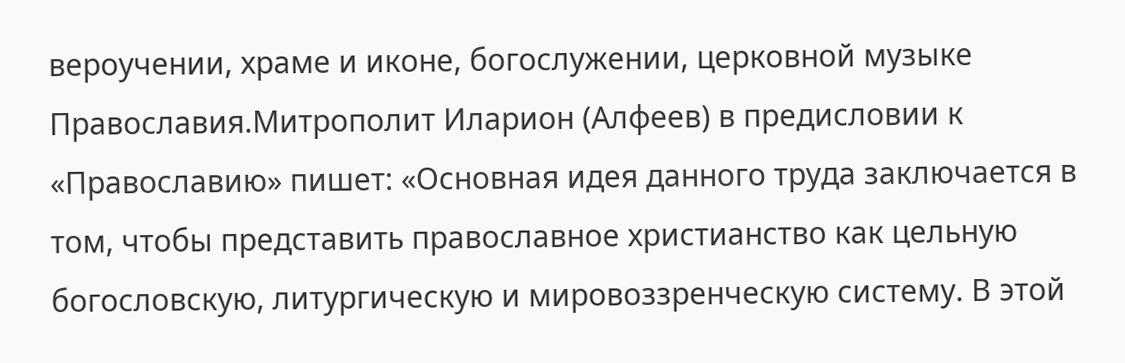вероучении, храме и иконе, богослужении, церковной музыке Православия.Митрополит Иларион (Алфеев) в предисловии к «Православию» пишет: «Основная идея данного труда заключается в том, чтобы представить православное христианство как цельную богословскую, литургическую и мировоззренческую систему. В этой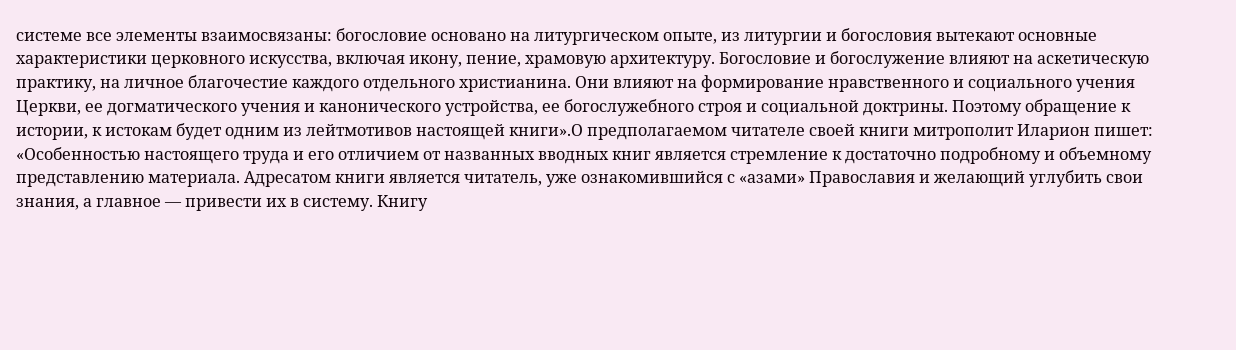системе все элементы взаимосвязаны: богословие основано на литургическом опыте, из литургии и богословия вытекают основные характеристики церковного искусства, включая икону, пение, храмовую архитектуру. Богословие и богослужение влияют на аскетическую практику, на личное благочестие каждого отдельного христианина. Они влияют на формирование нравственного и социального учения Церкви, ее догматического учения и канонического устройства, ее богослужебного строя и социальной доктрины. Поэтому обращение к истории, к истокам будет одним из лейтмотивов настоящей книги».О предполагаемом читателе своей книги митрополит Иларион пишет: «Особенностью настоящего труда и его отличием от названных вводных книг является стремление к достаточно подробному и объемному представлению материала. Адресатом книги является читатель, уже ознакомившийся с «азами» Православия и желающий углубить свои знания, а главное — привести их в систему. Книгу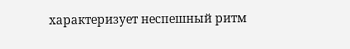характеризует неспешный ритм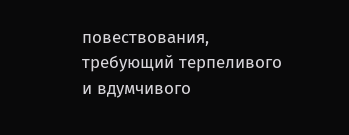повествования, требующий терпеливого и вдумчивого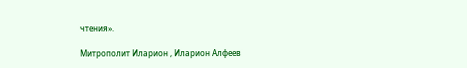чтения».

Митрополит Иларион , Иларион Алфеев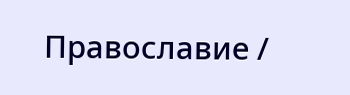Православие /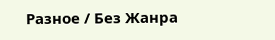Разное / Без Жанра